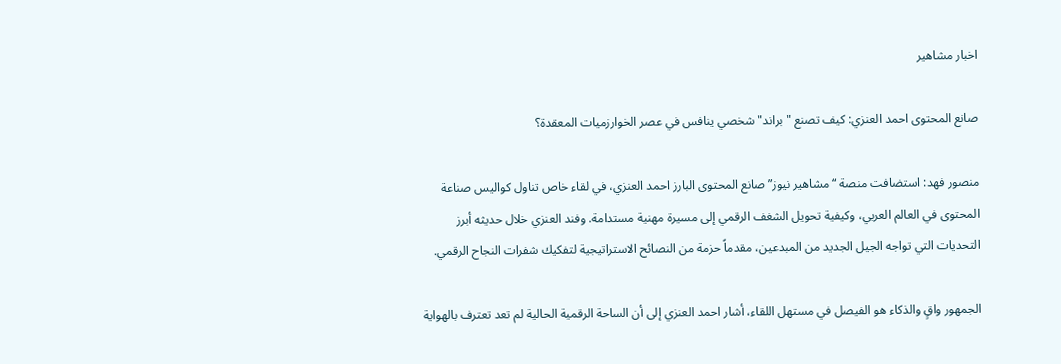اخبار مشاهير

صانع المحتوى احمد العنزي: كيف تصنع "براند" شخصي ينافس في عصر الخوارزميات المعقدة؟

منصور فهد: استضافت منصة “مشاهير نيوز” صانع المحتوى البارز احمد العنزي، في لقاء خاص تناول كواليس صناعة المحتوى في العالم العربي، وكيفية تحويل الشغف الرقمي إلى مسيرة مهنية مستدامة. وفند العنزي خلال حديثه أبرز التحديات التي تواجه الجيل الجديد من المبدعين، مقدماً حزمة من النصائح الاستراتيجية لتفكيك شفرات النجاح الرقمي.

الجمهور واقٍ والذكاء هو الفيصل في مستهل اللقاء، أشار احمد العنزي إلى أن الساحة الرقمية الحالية لم تعد تعترف بالهواية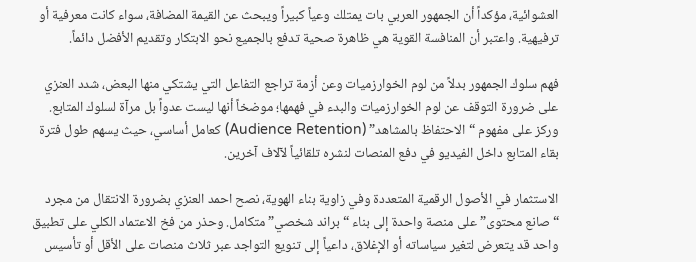العشوائية، مؤكداً أن الجمهور العربي بات يمتلك وعياً كبيراً ويبحث عن القيمة المضافة، سواء كانت معرفية أو ترفيهية. واعتبر أن المنافسة القوية هي ظاهرة صحية تدفع بالجميع نحو الابتكار وتقديم الأفضل دائماً.

فهم سلوك الجمهور بدلاً من لوم الخوارزميات وعن أزمة تراجع التفاعل التي يشتكي منها البعض، شدد العنزي على ضرورة التوقف عن لوم الخوارزميات والبدء في فهمها؛ موضخاً أنها ليست عدواً بل مرآة لسلوك المتابع. وركز على مفهوم “الاحتفاظ بالمشاهد” (Audience Retention) كعامل أساسي، حيث يسهم طول فترة بقاء المتابع داخل الفيديو في دفع المنصات لنشره تلقائياً لآلاف آخرين.

الاستثمار في الأصول الرقمية المتعددة وفي زاوية بناء الهوية، نصح احمد العنزي بضرورة الانتقال من مجرد “صانع محتوى” على منصة واحدة إلى بناء “براند شخصي” متكامل. وحذر من فخ الاعتماد الكلي على تطبيق واحد قد يتعرض لتغير سياساته أو الإغلاق، داعياً إلى تنويع التواجد عبر ثلاث منصات على الأقل أو تأسيس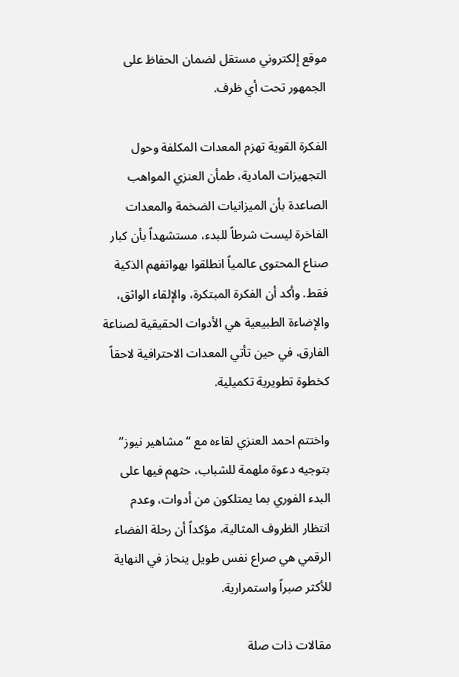موقع إلكتروني مستقل لضمان الحفاظ على الجمهور تحت أي ظرف.

الفكرة القوية تهزم المعدات المكلفة وحول التجهيزات المادية، طمأن العنزي المواهب الصاعدة بأن الميزانيات الضخمة والمعدات الفاخرة ليست شرطاً للبدء، مستشهداً بأن كبار صناع المحتوى عالمياً انطلقوا بهواتفهم الذكية فقط. وأكد أن الفكرة المبتكرة، والإلقاء الواثق، والإضاءة الطبيعية هي الأدوات الحقيقية لصناعة الفارق، في حين تأتي المعدات الاحترافية لاحقاً كخطوة تطويرية تكميلية.

واختتم احمد العنزي لقاءه مع “مشاهير نيوز” بتوجيه دعوة ملهمة للشباب، حثهم فيها على البدء الفوري بما يمتلكون من أدوات، وعدم انتظار الظروف المثالية، مؤكداً أن رحلة الفضاء الرقمي هي صراع نفس طويل ينحاز في النهاية للأكثر صبراً واستمرارية.

مقالات ذات صلة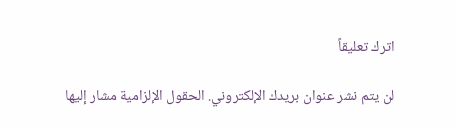اترك تعليقاً

لن يتم نشر عنوان بريدك الإلكتروني. الحقول الإلزامية مشار إليها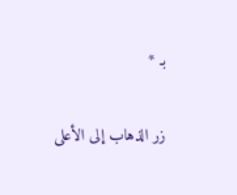بـ *

زر الذهاب إلى الأعلى